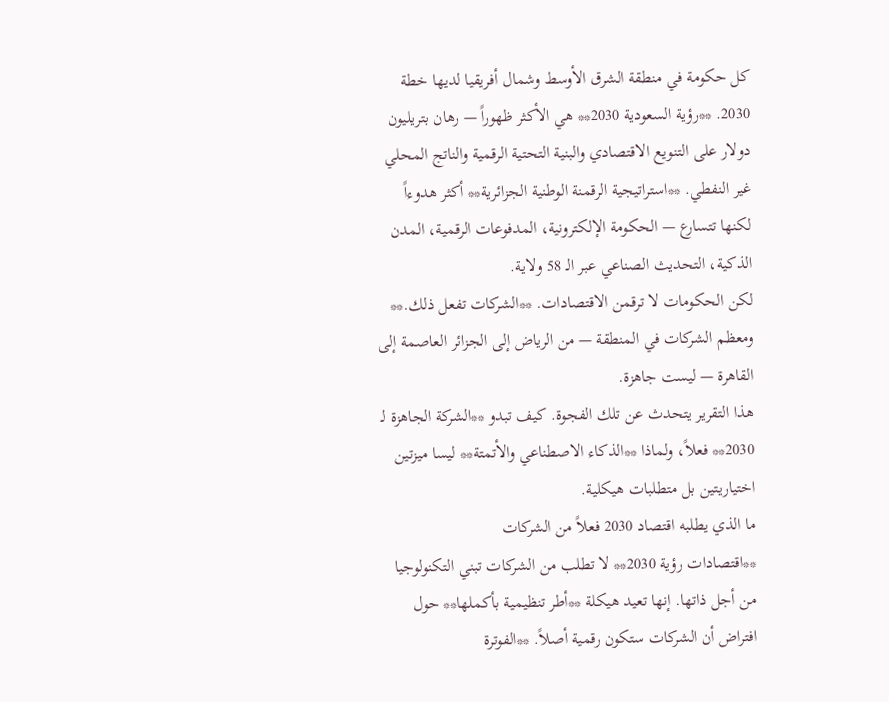كل حكومة في منطقة الشرق الأوسط وشمال أفريقيا لديها خطة 2030. **رؤية السعودية 2030** هي الأكثر ظهوراً — رهان بتريليون دولار على التنويع الاقتصادي والبنية التحتية الرقمية والناتج المحلي غير النفطي. **استراتيجية الرقمنة الوطنية الجزائرية** أكثر هدوءاً لكنها تتسارع — الحكومة الإلكترونية، المدفوعات الرقمية، المدن الذكية، التحديث الصناعي عبر الـ 58 ولاية.
لكن الحكومات لا ترقمن الاقتصادات. **الشركات تفعل ذلك.** ومعظم الشركات في المنطقة — من الرياض إلى الجزائر العاصمة إلى القاهرة — ليست جاهزة.
هذا التقرير يتحدث عن تلك الفجوة. كيف تبدو **الشركة الجاهزة لـ 2030** فعلاً، ولماذا **الذكاء الاصطناعي والأتمتة** ليسا ميزتين اختياريتين بل متطلبات هيكلية.
ما الذي يطلبه اقتصاد 2030 فعلاً من الشركات
**اقتصادات رؤية 2030** لا تطلب من الشركات تبني التكنولوجيا من أجل ذاتها. إنها تعيد هيكلة **أطر تنظيمية بأكملها** حول افتراض أن الشركات ستكون رقمية أصلاً. **الفوترة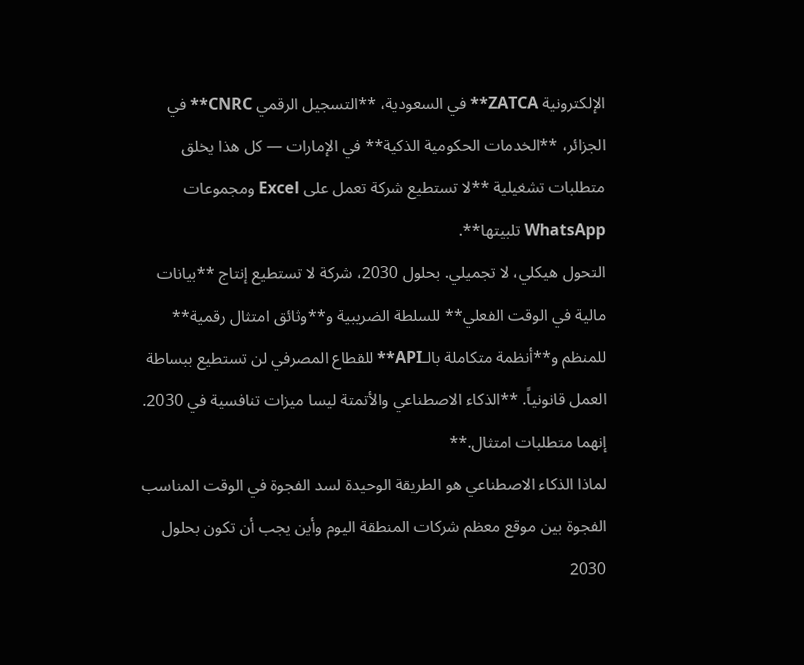الإلكترونية ZATCA** في السعودية، **التسجيل الرقمي CNRC** في الجزائر، **الخدمات الحكومية الذكية** في الإمارات — كل هذا يخلق متطلبات تشغيلية **لا تستطيع شركة تعمل على Excel ومجموعات WhatsApp تلبيتها**.
التحول هيكلي، لا تجميلي. بحلول 2030، شركة لا تستطيع إنتاج **بيانات مالية في الوقت الفعلي** للسلطة الضريبية و**وثائق امتثال رقمية** للمنظم و**أنظمة متكاملة بالـAPI** للقطاع المصرفي لن تستطيع ببساطة العمل قانونياً. **الذكاء الاصطناعي والأتمتة ليسا ميزات تنافسية في 2030. إنهما متطلبات امتثال.**
لماذا الذكاء الاصطناعي هو الطريقة الوحيدة لسد الفجوة في الوقت المناسب
الفجوة بين موقع معظم شركات المنطقة اليوم وأين يجب أن تكون بحلول 2030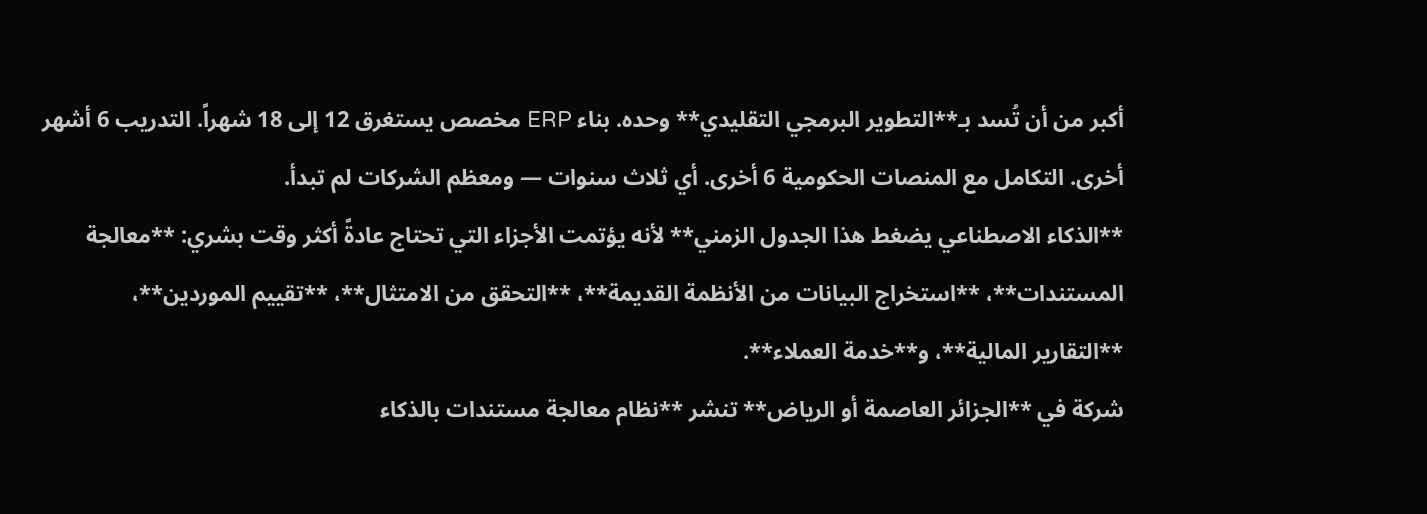أكبر من أن تُسد بـ**التطوير البرمجي التقليدي** وحده. بناء ERP مخصص يستغرق 12 إلى 18 شهراً. التدريب 6 أشهر أخرى. التكامل مع المنصات الحكومية 6 أخرى. أي ثلاث سنوات — ومعظم الشركات لم تبدأ.
**الذكاء الاصطناعي يضغط هذا الجدول الزمني** لأنه يؤتمت الأجزاء التي تحتاج عادةً أكثر وقت بشري: **معالجة المستندات**، **استخراج البيانات من الأنظمة القديمة**، **التحقق من الامتثال**، **تقييم الموردين**، **التقارير المالية**، و**خدمة العملاء**.
شركة في **الجزائر العاصمة أو الرياض** تنشر **نظام معالجة مستندات بالذكاء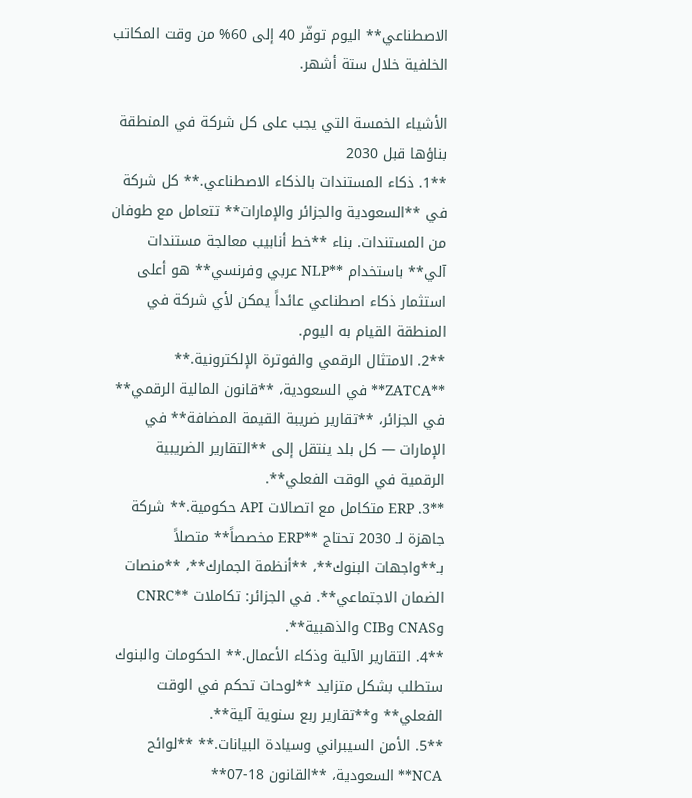الاصطناعي** اليوم توفّر 40 إلى 60% من وقت المكاتب الخلفية خلال ستة أشهر.

الأشياء الخمسة التي يجب على كل شركة في المنطقة بناؤها قبل 2030
**1. ذكاء المستندات بالذكاء الاصطناعي.** كل شركة في **السعودية والجزائر والإمارات** تتعامل مع طوفان من المستندات. بناء **خط أنابيب معالجة مستندات آلي** باستخدام **NLP عربي وفرنسي** هو أعلى استثمار ذكاء اصطناعي عائداً يمكن لأي شركة في المنطقة القيام به اليوم.
**2. الامتثال الرقمي والفوترة الإلكترونية.** **ZATCA** في السعودية، **قانون المالية الرقمي** في الجزائر، **تقارير ضريبة القيمة المضافة** في الإمارات — كل بلد ينتقل إلى **التقارير الضريبية الرقمية في الوقت الفعلي**.
**3. ERP متكامل مع اتصالات API حكومية.** شركة جاهزة لـ 2030 تحتاج **ERP مخصصاً** متصلاً بـ**واجهات البنوك**، **أنظمة الجمارك**، **منصات الضمان الاجتماعي**. في الجزائر: تكاملات **CNRC وCNAS وCIB والذهبية**.
**4. التقارير الآلية وذكاء الأعمال.** الحكومات والبنوك ستطلب بشكل متزايد **لوحات تحكم في الوقت الفعلي** و**تقارير ربع سنوية آلية**.
**5. الأمن السيبراني وسيادة البيانات.** **لوائح NCA** السعودية، **القانون 18-07**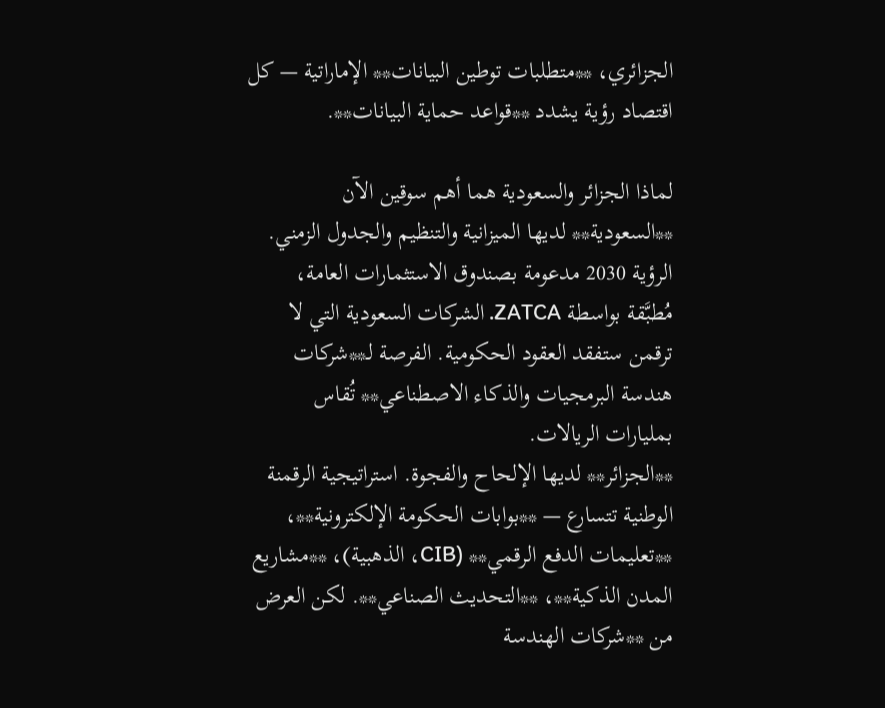الجزائري، **متطلبات توطين البيانات** الإماراتية — كل اقتصاد رؤية يشدد **قواعد حماية البيانات**.

لماذا الجزائر والسعودية هما أهم سوقين الآن
**السعودية** لديها الميزانية والتنظيم والجدول الزمني. الرؤية 2030 مدعومة بصندوق الاستثمارات العامة، مُطبَّقة بواسطة ZATCA. الشركات السعودية التي لا ترقمن ستفقد العقود الحكومية. الفرصة لـ**شركات هندسة البرمجيات والذكاء الاصطناعي** تُقاس بمليارات الريالات.
**الجزائر** لديها الإلحاح والفجوة. استراتيجية الرقمنة الوطنية تتسارع — **بوابات الحكومة الإلكترونية**، **تعليمات الدفع الرقمي** (CIB، الذهبية)، **مشاريع المدن الذكية**، **التحديث الصناعي**. لكن العرض من **شركات الهندسة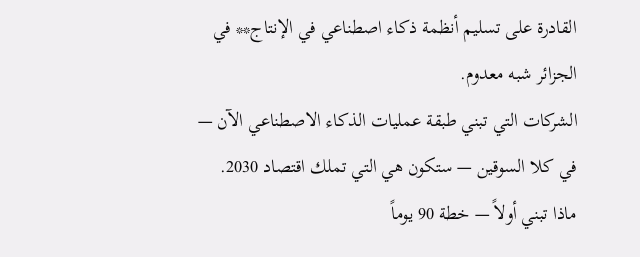القادرة على تسليم أنظمة ذكاء اصطناعي في الإنتاج** في الجزائر شبه معدوم.
الشركات التي تبني طبقة عمليات الذكاء الاصطناعي الآن — في كلا السوقين — ستكون هي التي تملك اقتصاد 2030.
ماذا تبني أولاً — خطة 90 يوماً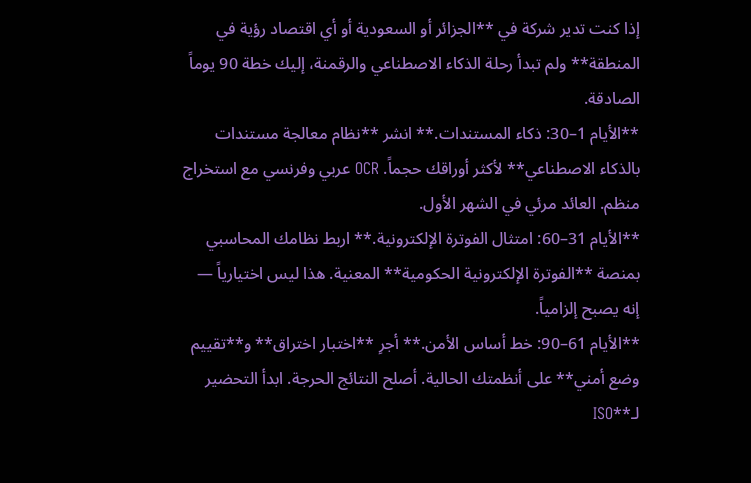إذا كنت تدير شركة في **الجزائر أو السعودية أو أي اقتصاد رؤية في المنطقة** ولم تبدأ رحلة الذكاء الاصطناعي والرقمنة، إليك خطة 90 يوماً الصادقة.
**الأيام 1–30: ذكاء المستندات.** انشر **نظام معالجة مستندات بالذكاء الاصطناعي** لأكثر أوراقك حجماً. OCR عربي وفرنسي مع استخراج منظم. العائد مرئي في الشهر الأول.
**الأيام 31–60: امتثال الفوترة الإلكترونية.** اربط نظامك المحاسبي بمنصة **الفوترة الإلكترونية الحكومية** المعنية. هذا ليس اختيارياً — إنه يصبح إلزامياً.
**الأيام 61–90: خط أساس الأمن.** أجرِ **اختبار اختراق** و**تقييم وضع أمني** على أنظمتك الحالية. أصلح النتائج الحرجة. ابدأ التحضير لـ**ISO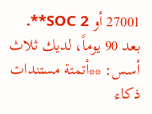27001 أو SOC 2**.
بعد 90 يوماً، لديك ثلاث أسس: **أتمتة مستندات ذكاء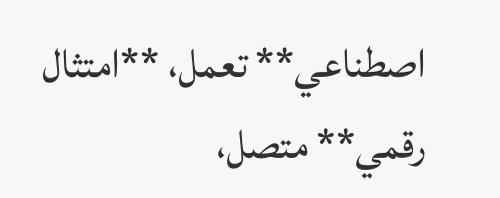اصطناعي** تعمل، **امتثال رقمي** متصل،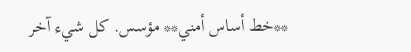**خط أساس أمني** مؤسس. كل شيء آخر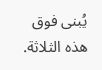يُبنى فوق هذه الثلاثة.